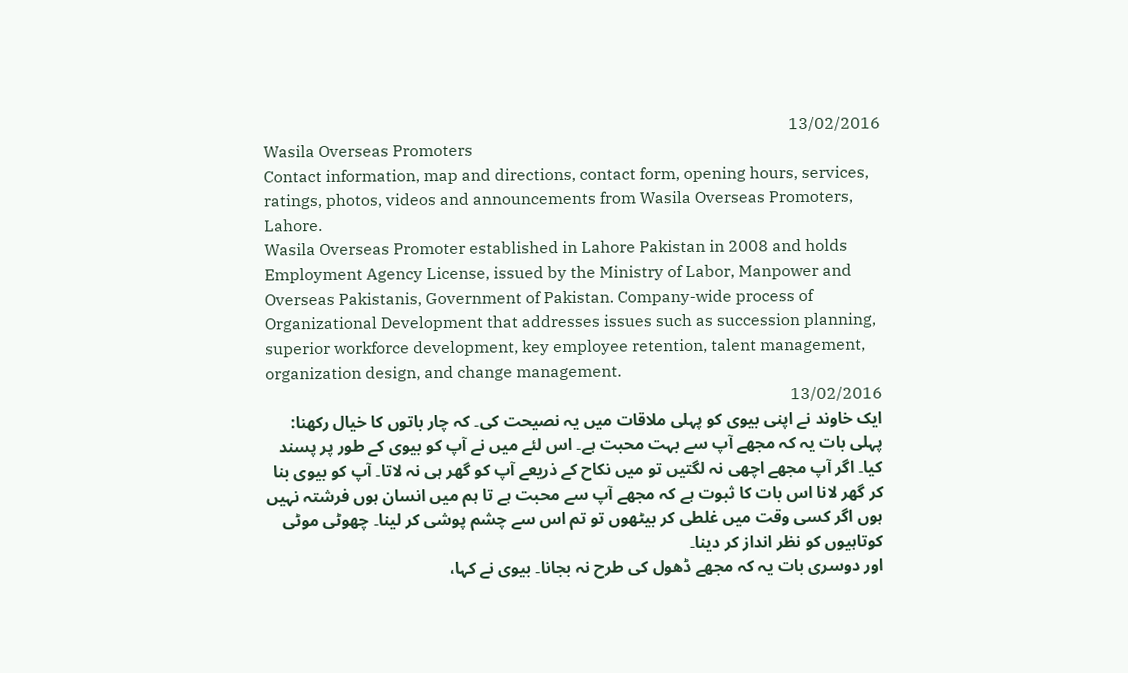13/02/2016
Wasila Overseas Promoters
Contact information, map and directions, contact form, opening hours, services, ratings, photos, videos and announcements from Wasila Overseas Promoters, Lahore.
Wasila Overseas Promoter established in Lahore Pakistan in 2008 and holds Employment Agency License, issued by the Ministry of Labor, Manpower and Overseas Pakistanis, Government of Pakistan. Company-wide process of Organizational Development that addresses issues such as succession planning, superior workforce development, key employee retention, talent management, organization design, and change management.
13/02/2016
ایک خاوند نے اپنی بیوی کو پہلی ملاقات میں یہ نصیحت کی۔ کہ چار باتوں کا خیال رکھنا:
پہلی بات یہ کہ مجھے آپ سے بہت محبت ہے۔ اس لئے میں نے آپ کو بیوی کے طور پر پسند کیا۔ اگر آپ مجھے اچھی نہ لگتیں تو میں نکاح کے ذریعے آپ کو گھر ہی نہ لاتا۔ آپ کو بیوی بنا کر گھر لانا اس بات کا ثبوت ہے کہ مجھے آپ سے محبت ہے تا ہم میں انسان ہوں فرشتہ نہیں ہوں اگر کسی وقت میں غلطی کر بیٹھوں تو تم اس سے چشم پوشی کر لینا۔ چھوٹی موٹی کوتاہیوں کو نظر انداز کر دینا۔
اور دوسری بات یہ کہ مجھے ڈھول کی طرح نہ بجانا۔ بیوی نے کہا،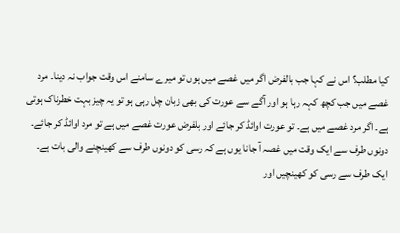کیا مطلب؟ اس نے کہا جب بالفرض اگر میں غصے میں ہوں تو میرے سامنے اس وقت جواب نہ دینا۔ مرد غصے میں جب کچھ کہہ رہا ہو اور آگے سے عورت کی بھی زبان چل رہی ہو تو یہ چیز بہت خطرناک ہوتی ہے۔ اگر مرد غصے میں ہے۔ تو عورت اوائڈ کر جائے اور بلفرض عورت غصے میں ہے تو مرد اوائڈ کر جائے۔ دونوں طرف سے ایک وقت میں غصہ آ جانا یوں ہے کہ رسی کو دونوں طرف سے کھینچنے والی بات ہے۔ ایک طرف سے رسی کو کھینچیں اور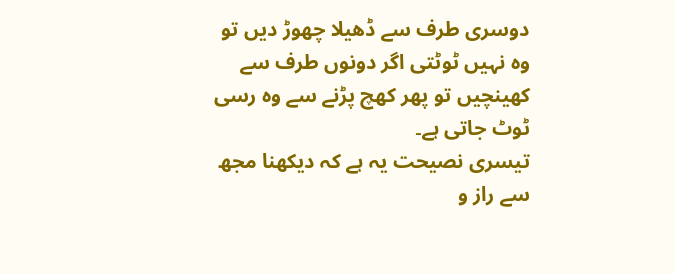دوسری طرف سے ڈھیلا چھوڑ دیں تو وہ نہیں ٹوٹتی اگر دونوں طرف سے کھینچیں تو پھر کھچ پڑنے سے وہ رسی ٹوٹ جاتی ہے۔
تیسری نصیحت یہ ہے کہ دیکھنا مجھ سے راز و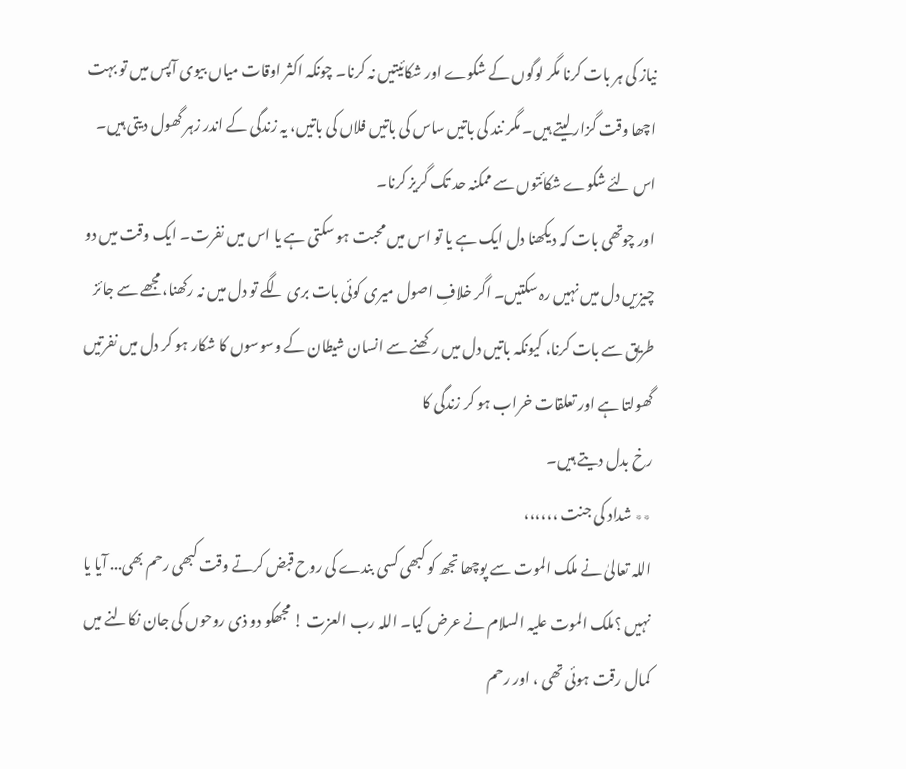نیاز کی ہر بات کرنا مگر لوگوں کے شکوے اور شکائیتیں نہ کرنا۔ چونکہ اکثر اوقات میاں بیوی آپس میں تو بہت اچھا وقت گزار لیتے ہیں۔ مگر نند کی باتیں ساس کی باتیں فلاں کی باتیں، یہ زندگی کے اندر زہر گھول دیتی ہیں۔ اس لئے شکوے شکائتوں سے ممکنہ حد تک گریز کرنا۔
اور چوتھی بات کہ دیکھنا دل ایک ہے یا تو اس میں محبت ہو سکتی ہے یا اس میں نفرت۔ ایک وقت میں دو چیزیں دل میں نہیں رہ سکتیں۔ اگر خلافِ اصول میری کوئی بات بری لگے تو دل میں نہ رکھنا، مجھے سے جائز طریق سے بات کرنا، کیونکہ باتیں دل میں رکھنے سے انسان شیطان کے وسوسوں کا شکار ہو کر دل میں نفرتیں گھولتا ہے اور تعلقات خراب ہو کر زندگی کا
رخ بدل دیتے ہیں۔
٭٭ شداد کی جنت ،،،،،،
اللہ تعالیٰ نے ملک الموت سے پوچھا تجھ کو کبھی کسی بندے کی روح قبض کرتے وقت کبھی رحم بھی... آیا یا نہیں ؟ملک الموت علیہ السلام نے عرض کیا۔ اللہ رب العزت ! مجھکو دو ذی روحوں کی جان نکالنے میں کمال رقت ہوئی تھی ، اور رحم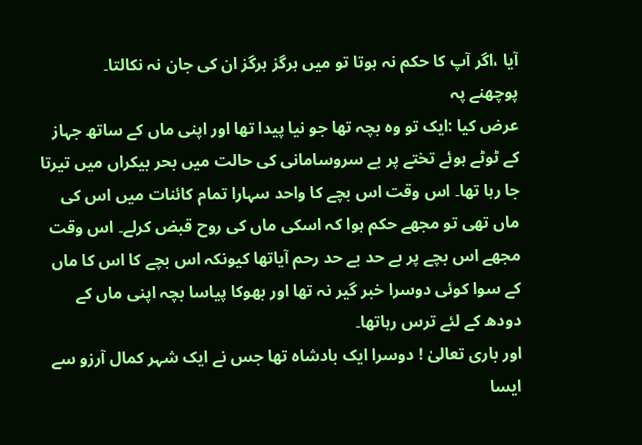آیا ،اگر آپ کا حکم نہ ہوتا تو میں ہرگز ہرگز ان کی جان نہ نکالتا۔
پوچھنے پہ
عرض کیا :ایک تو وہ بچہ تھا جو نیا پیدا تھا اور اپنی ماں کے ساتھ جہاز کے ٹوٹے ہوئے تختے پر بے سروسامانی کی حالت میں بحر بیکراں میں تیرتا جا رہا تھا۔ اس وقت اس بچے کا واحد سہارا تمام کائنات میں اس کی ماں تھی تو مجھے حکم ہوا کہ اسکی ماں کی روح قبض کرلے۔ اس وقت مجھے اس بچے پر بے حد بے حد رحم آیاتھا کیونکہ اس بچے کا اس کا ماں کے سوا کوئی دوسرا خبر گیر نہ تھا اور بھوکا پیاسا بچہ اپنی ماں کے دودھ کے لئے ترس رہاتھا۔
اور باری تعالیٰ ! دوسرا ایک بادشاہ تھا جس نے ایک شہر کمال آرزو سے ایسا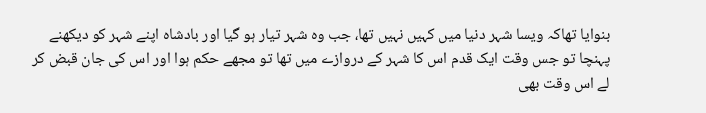بنوایا تھاکہ ویسا شہر دنیا میں کہیں نہیں تھا، جب وہ شہر تیار ہو گیا اور بادشاہ اپنے شہر کو دیکھنے پہنچا تو جس وقت ایک قدم اس کا شہر کے دروازے میں تھا تو مجھے حکم ہوا اور اس کی جان قبض کر لے اس وقت بھی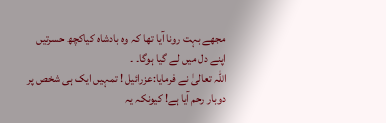مجھے بہت رونا آیا تھا کہ وہ بادشاہ کیاکچھ حسرتیں اپنے دل میں لے گیا ہوگا۔ ۔
اللہ تعالیٰ نے فرمایا:عزرائیل ! تمہیں ایک ہی شخص پر دوبار رحم آیا ہے! کیونکہ یہ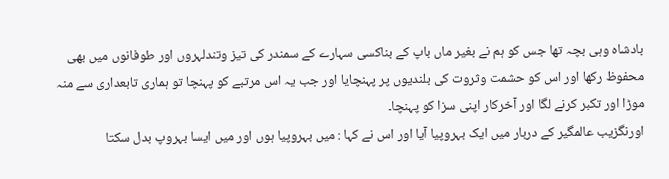بادشاہ وہی بچہ تھا جس کو ہم نے بغیر ماں باپ کے بناکسی سہارے کے سمندر کی تیز وتندلہروں اور طوفانوں میں بھی محفوظ رکھا اور اس کو حشمت وثروت کی بلندیوں پر پہنچایا اور جب یہ اس مرتبے کو پہنچا تو ہماری تابعداری سے منہ موڑا اور تکبر کرنے لگا اور آخرکار اپنی سزا کو پہنچا۔
اورنگزیب عالمگیر کے دربار میں ایک بہروپیا آیا اور اس نے کہا : میں بہروپیا ہوں اور میں ایسا بہروپ بدل سکتا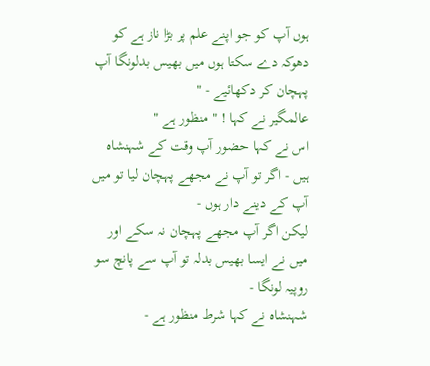ہوں آپ کو جو اپنے علم پر بڑا ناز ہے کو دھوکہ دے سکتا ہوں میں بھیس بدلونگا آپ پہچان کر دکھائیے - "
عالمگیر نے کہا ! " منظور ہے "
اس نے کہا حضور آپ وقت کے شہنشاہ ہیں - اگر تو آپ نے مجھے پہچان لیا تو میں آپ کے دینے دار ہوں -
لیکن اگر آپ مجھے پہچان نہ سکے اور میں نے ایسا بھیس بدلہ تو آپ سے پانچ سو روپیہ لونگا -
شہنشاہ نے کہا شرط منظور ہے -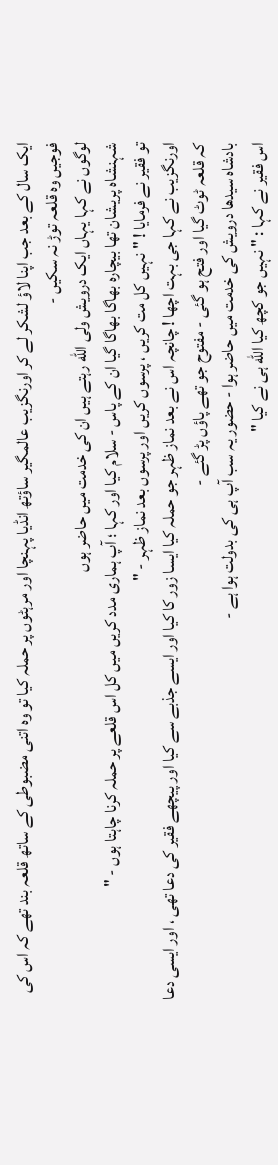ایک سال کے بعد جب اپنا لاؤ لشکر لے کر اورنگزیب عالمگیر ساؤتھ انڈیا پہنچا اور مرہٹوں پر حملہ کیا تو وہ اتنی مضبوطی کے ساتھ قلعہ بند تھے کہ اس کی فوجیں وہ قلعہ توڑ نہ سکیں -
لوگوں نے کہا یہاں ایک درویش ولی الله رہتے ہیں ان کی خدمت میں حاضر ہوں
شہنشاہ پریشان تھا بیچارہ بھاگا بھاگا گیا ان کے پاس - سلام کیا اور کہا ؛ آپ ہماری مدد کریں میں کل اس قلعے پر حملہ کرنا چاہتا ہوں - "
تو فقیر نے فرمایا ! " نہیں کل مت کریں ، پرسوں کریں اور پرسوں بعد نماز ظہر - "
اورنگزیب نے کہا جی بہت اچھا ! چانچہ اس نے بعد نماز ظہر جو حملہ کیا ایسا زور کا کیا اور ایسے جذبے سے کیا اور پیچھے فقیر کی دعا تھی ، اور ایسی دعا کہ قلعہ ٹوٹ گیا اور فتح ہو گئی - مفتوح جو تھے پاؤں پڑ گئے -
بادشاہ سیدھا درویش کی خدمت میں حاضر ہوا - حضور یہ سب آپ ہی کی بدولت ہوا ہے -
اس فقیر نے کہا : " نہیں جو کچھ کیا الله ہی نے کیا "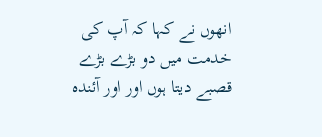انھوں نے کہا کہ آپ کی خدمت میں دو بڑے بڑے قصبے دیتا ہوں اور اور آئندہ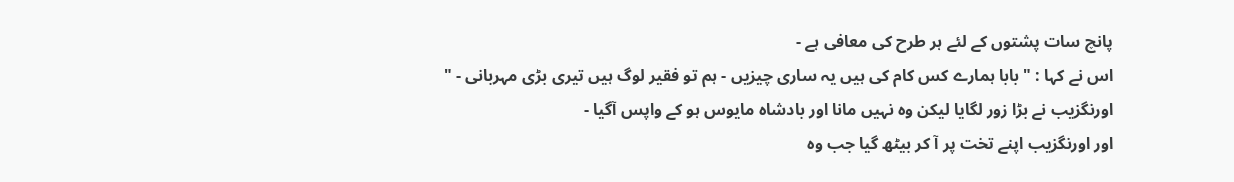پانچ سات پشتوں کے لئے ہر طرح کی معافی ہے -
اس نے کہا : " بابا ہمارے کس کام کی ہیں یہ ساری چیزیں - ہم تو فقیر لوگ ہیں تیری بڑی مہربانی - "
اورنگزیب نے بڑا زور لگایا لیکن وہ نہیں مانا اور بادشاہ مایوس ہو کے واپس آگیا -
اور اورنگزیب اپنے تخت پر آ کر بیٹھ گیا جب وہ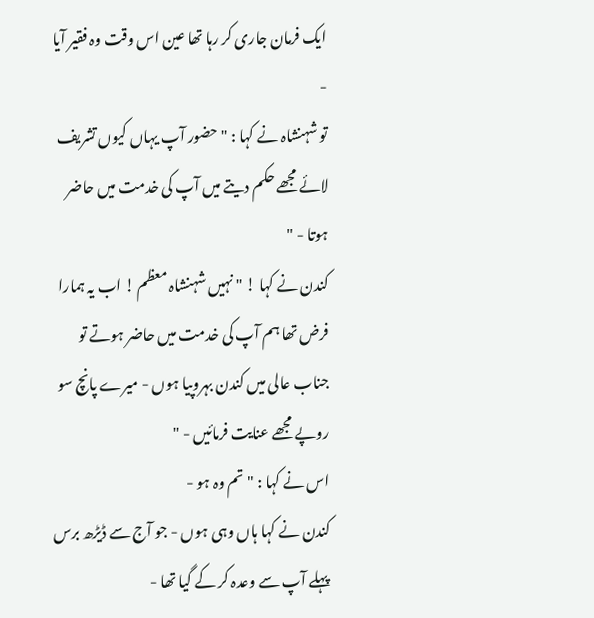ایک فرمان جاری کر رہا تھا عین اس وقت وہ فقیر آیا -
تو شہنشاہ نے کہا : " حضور آپ یہاں کیوں تشریف لائے مجھے حکم دیتے میں آپ کی خدمت میں حاضر ہوتا - "
کندن نے کہا ! " نہیں شہنشاہ معظم ! اب یہ ہمارا فرض تھا ہم آپ کی خدمت میں حاضر ہوتے تو جناب عالی میں کندن بہروپیا ہوں - میرے پانچ سو روپے مجھے عنایت فرمائیں - "
اس نے کہا : " تم وہ ہو -
کندن نے کہا ہاں وہی ہوں - جو آج سے ڈیڑھ برس پہلے آپ سے وعدہ کر کے گیا تھا -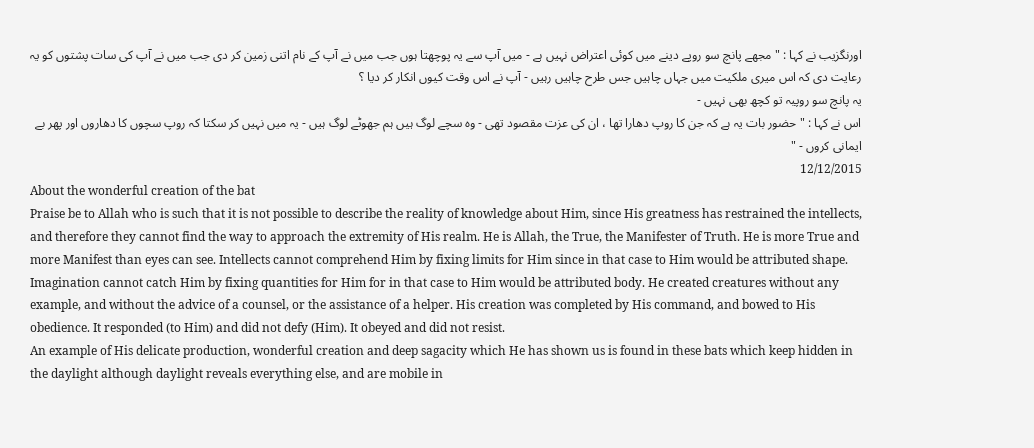اورنگزیب نے کہا : " مجھے پانچ سو روپے دینے میں کوئی اعتراض نہیں ہے - میں آپ سے یہ پوچھتا ہوں جب میں نے آپ کے نام اتنی زمین کر دی جب میں نے آپ کی سات پشتوں کو یہ رعایت دی کہ اس میری ملکیت میں جہاں چاہیں جس طرح چاہیں رہیں - آپ نے اس وقت کیوں انکار کر دیا ؟
یہ پانچ سو روپیہ تو کچھ بھی نہیں -
اس نے کہا : " حضور بات یہ ہے کہ جن کا روپ دھارا تھا ، ان کی عزت مقصود تھی - وہ سچے لوگ ہیں ہم جھوٹے لوگ ہیں - یہ میں نہیں کر سکتا کہ روپ سچوں کا دھاروں اور پھر بے ایمانی کروں - "
12/12/2015
About the wonderful creation of the bat
Praise be to Allah who is such that it is not possible to describe the reality of knowledge about Him, since His greatness has restrained the intellects, and therefore they cannot find the way to approach the extremity of His realm. He is Allah, the True, the Manifester of Truth. He is more True and more Manifest than eyes can see. Intellects cannot comprehend Him by fixing limits for Him since in that case to Him would be attributed shape. Imagination cannot catch Him by fixing quantities for Him for in that case to Him would be attributed body. He created creatures without any example, and without the advice of a counsel, or the assistance of a helper. His creation was completed by His command, and bowed to His obedience. It responded (to Him) and did not defy (Him). It obeyed and did not resist.
An example of His delicate production, wonderful creation and deep sagacity which He has shown us is found in these bats which keep hidden in the daylight although daylight reveals everything else, and are mobile in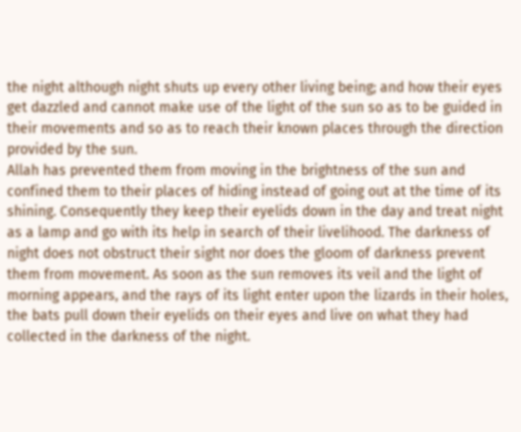the night although night shuts up every other living being; and how their eyes get dazzled and cannot make use of the light of the sun so as to be guided in their movements and so as to reach their known places through the direction provided by the sun.
Allah has prevented them from moving in the brightness of the sun and confined them to their places of hiding instead of going out at the time of its shining. Consequently they keep their eyelids down in the day and treat night as a lamp and go with its help in search of their livelihood. The darkness of night does not obstruct their sight nor does the gloom of darkness prevent them from movement. As soon as the sun removes its veil and the light of morning appears, and the rays of its light enter upon the lizards in their holes, the bats pull down their eyelids on their eyes and live on what they had collected in the darkness of the night.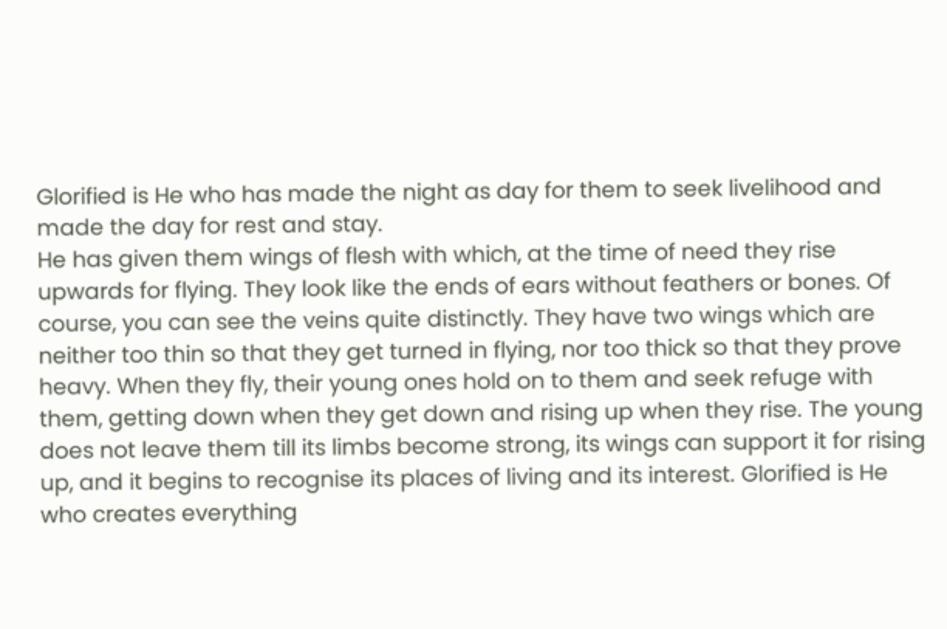Glorified is He who has made the night as day for them to seek livelihood and made the day for rest and stay.
He has given them wings of flesh with which, at the time of need they rise upwards for flying. They look like the ends of ears without feathers or bones. Of course, you can see the veins quite distinctly. They have two wings which are neither too thin so that they get turned in flying, nor too thick so that they prove heavy. When they fly, their young ones hold on to them and seek refuge with them, getting down when they get down and rising up when they rise. The young does not leave them till its limbs become strong, its wings can support it for rising up, and it begins to recognise its places of living and its interest. Glorified is He who creates everything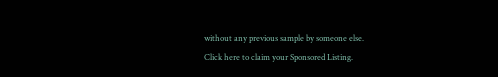without any previous sample by someone else.
Click here to claim your Sponsored Listing.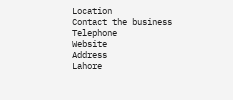Location
Contact the business
Telephone
Website
Address
Lahore